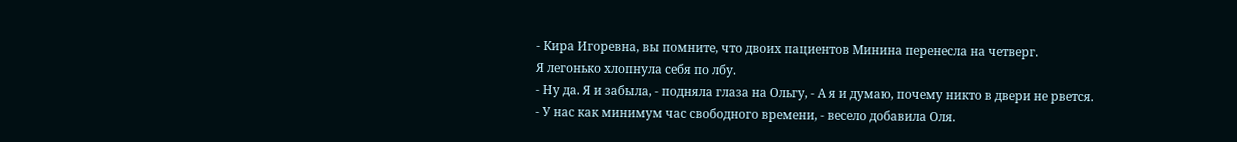- Кира Игоревна, вы помните, что двоих пациентов Минина перенесла на четверг.
Я легонько хлопнула себя по лбу.
- Ну да. Я и забыла, - подняла глаза на Ольгу, - А я и думаю, почему никто в двери не рвется.
- У нас как минимум час свободного времени, - весело добавила Оля.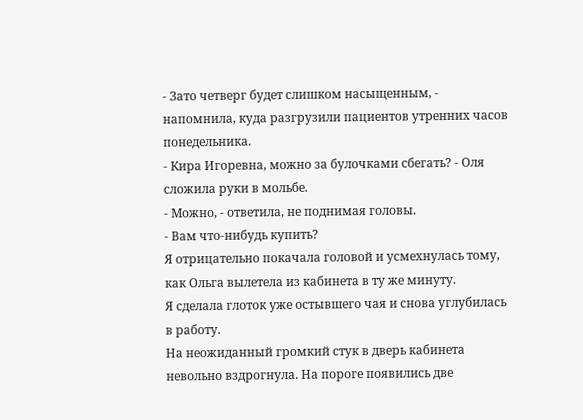- Зато четверг будет слишком насыщенным, - напомнила, куда разгрузили пациентов утренних часов понедельника.
- Кира Игоревна, можно за булочками сбегать? - Оля сложила руки в мольбе.
- Можно, - ответила, не поднимая головы.
- Вам что-нибудь купить?
Я отрицательно покачала головой и усмехнулась тому, как Ольга вылетела из кабинета в ту же минуту.
Я сделала глоток уже остывшего чая и снова углубилась в работу.
На неожиданный громкий стук в дверь кабинета невольно вздрогнула. На пороге появились две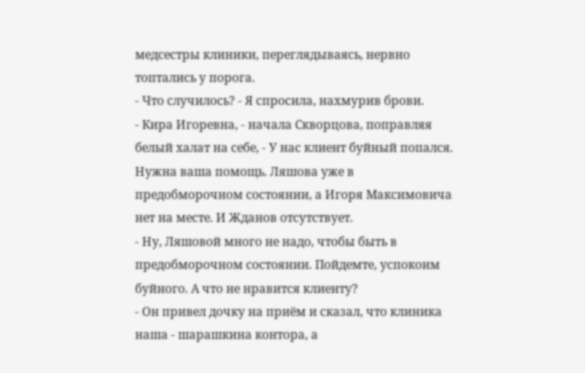медсестры клиники, переглядываясь, нервно топтались у порога.
- Что случилось? - Я спросила, нахмурив брови.
- Кира Игоревна, - начала Скворцова, поправляя белый халат на себе, - У нас клиент буйный попался. Нужна ваша помощь. Ляшова уже в предобморочном состоянии, а Игоря Максимовича нет на месте. И Жданов отсутствует.
- Ну, Ляшовой много не надо, чтобы быть в предобморочном состоянии. Пойдемте, успокоим буйного. А что не нравится клиенту?
- Он привел дочку на приём и сказал, что клиника наша - шарашкина контора, а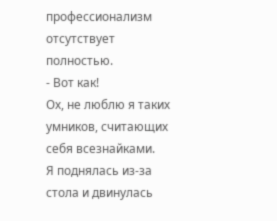профессионализм отсутствует полностью.
- Вот как!
Ох, не люблю я таких умников, считающих себя всезнайками.
Я поднялась из-за стола и двинулась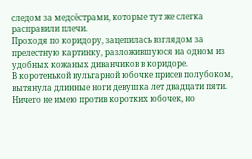следом за медсёстрами, которые тут же слегка расправили плечи.
Проходя по коридору, зацепилась взглядом за прелестную картинку, разложившуюся на одном из удобных кожаных диванчиков в коридоре.
В коротенькой вульгарной юбочке присев полубоком, вытянула длинные ноги девушка лет двадцати пяти. Ничего не имею против коротких юбочек, но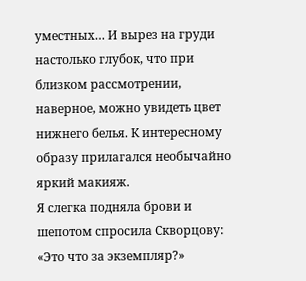уместных… И вырез на груди настолько глубок, что при близком рассмотрении, наверное, можно увидеть цвет нижнего белья. К интересному образу прилагался необычайно яркий макияж.
Я слегка подняла брови и шепотом спросила Скворцову: «Это что за экземпляр?»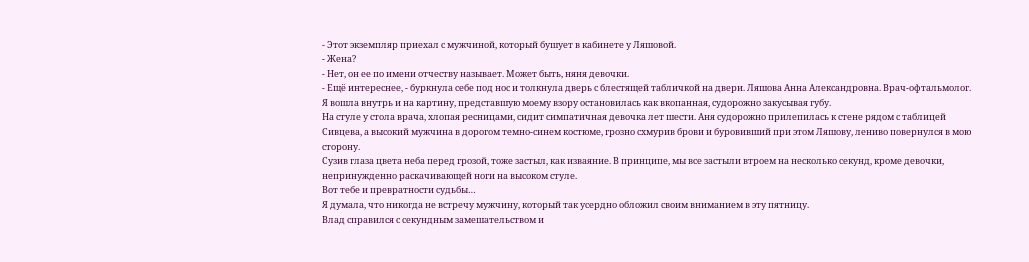- Этот экземпляр приехал с мужчиной, который бушует в кабинете у Ляшовой.
- Жена?
- Нет, он ее по имени отчеству называет. Может быть, няня девочки.
- Ещё интереснее, - буркнула себе под нос и толкнула дверь с блестящей табличкой на двери. Ляшова Анна Александровна. Врач-офтальмолог.
Я вошла внутрь и на картину, представшую моему взору остановилась как вкопанная, судорожно закусывая губу.
На стуле у стола врача, хлопая ресницами, сидит симпатичная девочка лет шести. Аня судорожно прилепилась к стене рядом с таблицей Сивцева, а высокий мужчина в дорогом темно-синем костюме, грозно схмурив брови и буровивший при этом Ляшову, лениво повернулся в мою сторону.
Сузив глаза цвета неба перед грозой, тоже застыл, как изваяние. В принципе, мы все застыли втроем на несколько секунд, кроме девочки, непринужденно раскачивающей ноги на высоком стуле.
Вот тебе и превратности судьбы…
Я думала, что никогда не встречу мужчину, который так усердно обложил своим вниманием в эту пятницу.
Влад справился с секундным замешательством и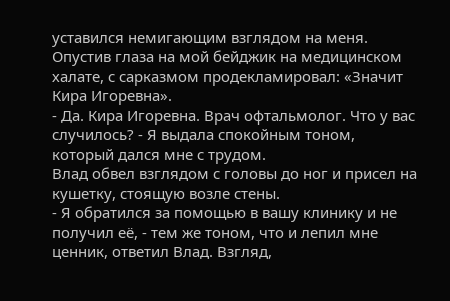уставился немигающим взглядом на меня. Опустив глаза на мой бейджик на медицинском халате, с сарказмом продекламировал: «Значит Кира Игоревна».
- Да. Кира Игоревна. Врач офтальмолог. Что у вас случилось? - Я выдала спокойным тоном, который дался мне с трудом.
Влад обвел взглядом с головы до ног и присел на кушетку, стоящую возле стены.
- Я обратился за помощью в вашу клинику и не получил её, - тем же тоном, что и лепил мне ценник, ответил Влад. Взгляд,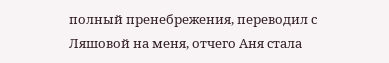полный пренебрежения, переводил с Ляшовой на меня, отчего Аня стала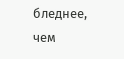бледнее, чем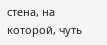стена, на которой, чуть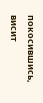покосившись, висит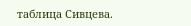таблица Сивцева.